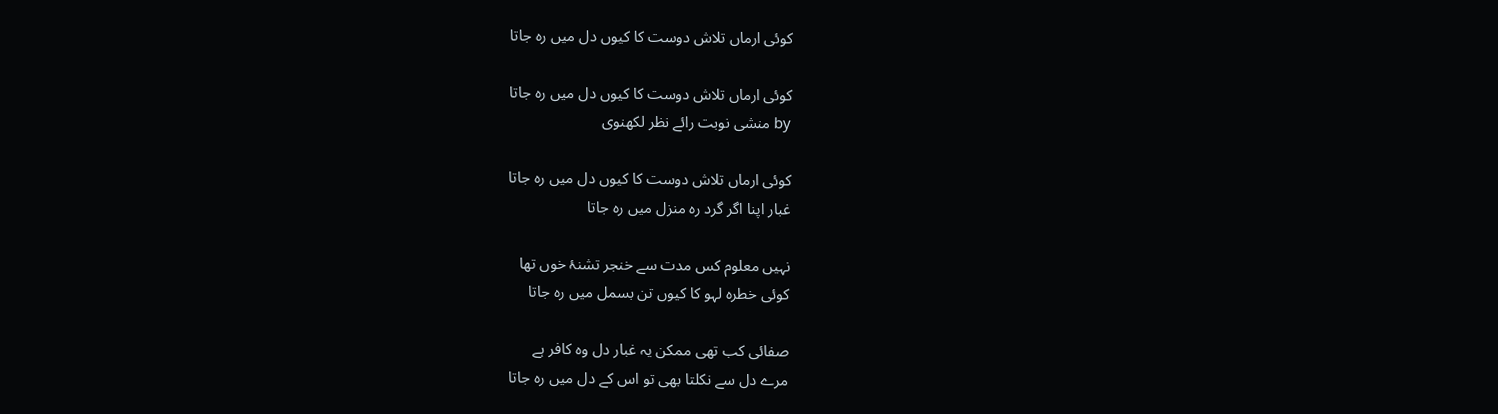کوئی ارماں تلاش دوست کا کیوں دل میں رہ جاتا

کوئی ارماں تلاش دوست کا کیوں دل میں رہ جاتا
by منشی نوبت رائے نظر لکھنوی

کوئی ارماں تلاش دوست کا کیوں دل میں رہ جاتا
غبار اپنا اگر گرد رہ منزل میں رہ جاتا

نہیں معلوم کس مدت سے خنجر تشنۂ خوں تھا
کوئی خطرہ لہو کا کیوں تن بسمل میں رہ جاتا

صفائی کب تھی ممکن یہ غبار دل وہ کافر ہے
مرے دل سے نکلتا بھی تو اس کے دل میں رہ جاتا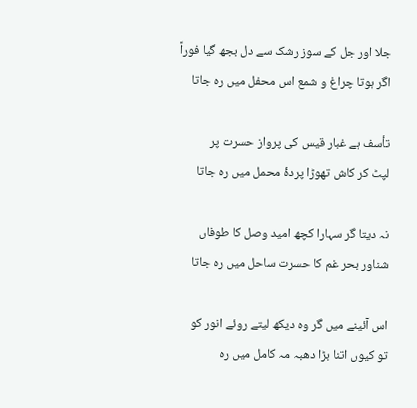جلا اور جل کے سوز رشک سے دل بجھ گیا فوراً
اگر ہوتا چراغ و شمع اس محفل میں رہ جاتا

تأسف ہے غبار قیس کی پرواز حسرت پر
لپٹ کر کاش تھوڑا پردۂ محمل میں رہ جاتا

نہ دیتا گر سہارا کچھ امید وصل کا طوفاں
شناور بحر غم کا حسرت ساحل میں رہ جاتا

اس آئینے میں گر وہ دیکھ لیتے روئے انور کو
تو کیوں اتنا بڑا دھبہ مہ کامل میں رہ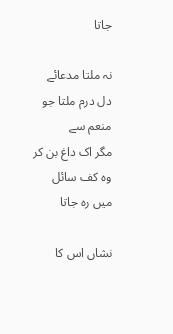جاتا

نہ ملتا مدعائے دل درم ملتا جو منعم سے
مگر اک داغ بن کر وہ کف سائل میں رہ جاتا

نشاں اس کا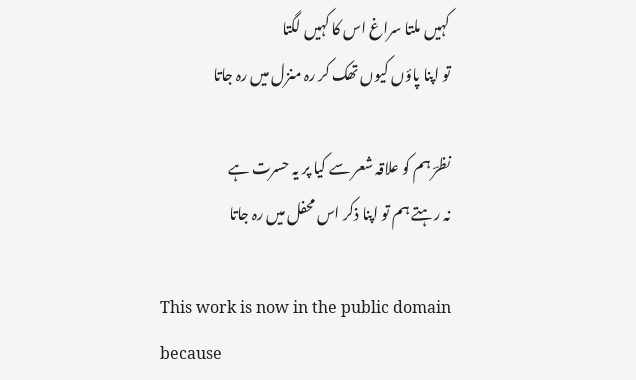کہیں ملتا سراغ اس کا کہیں لگتا
تو اپنا پاؤں کیوں تھک کر رہ منزل میں رہ جاتا

نظرؔ ہم کو علاقہ شعر سے کیا پر یہ حسرت ہے
نہ رہتے ہم تو اپنا ذکر اس محفل میں رہ جاتا

This work is now in the public domain because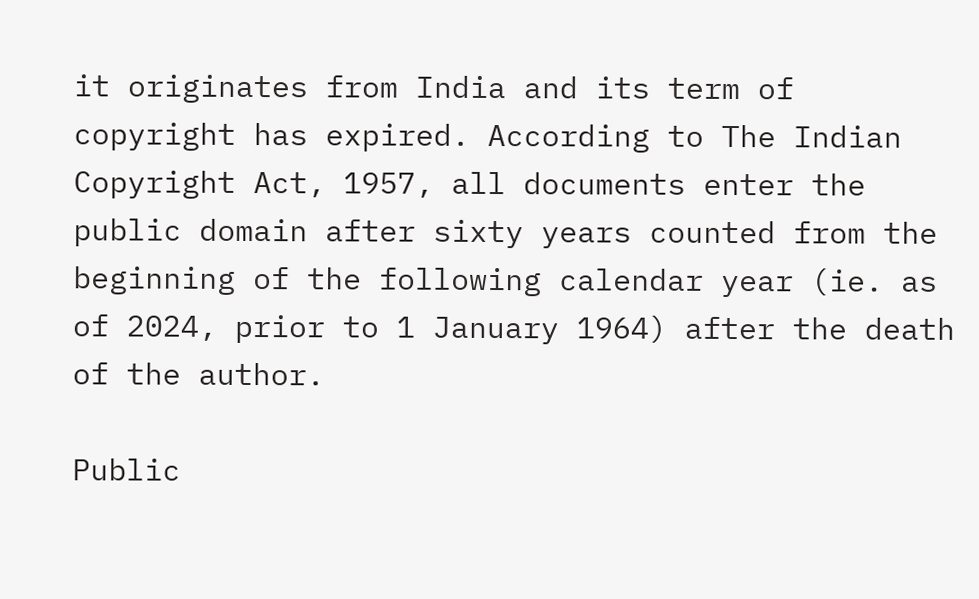it originates from India and its term of copyright has expired. According to The Indian Copyright Act, 1957, all documents enter the public domain after sixty years counted from the beginning of the following calendar year (ie. as of 2024, prior to 1 January 1964) after the death of the author.

Public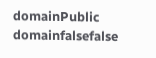domainPublic domainfalsefalse